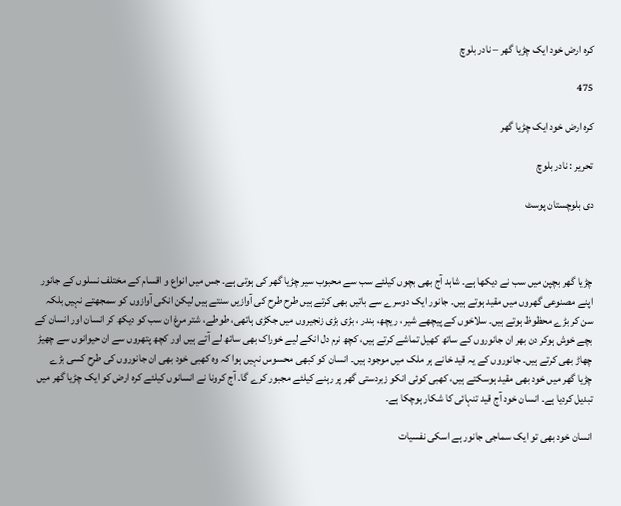کرہ ارض خود ایک چڑیا گھر – نادر بلوچ

475

کرہ ارض خود ایک چڑیا گھر

تحریر : نادر بلوچ

دی بلوچستان پوسٹ



چڑیا گھر بچپن میں سب نے دیکھا ہے۔ شاہد آج بھی بچوں کیلئے سب سے محبوب سیر چڑیا گھر کی ہوتی ہے۔ جس میں انواع و اقسام کے مختلف نسلوں کے جانور اپنے مصنوعی گھروں میں مقید ہوتے ہیں۔ جانور ایک دوسرے سے باتیں بھی کرتے ہیں طرح طرح کی آوازیں سنتے ہیں لیکن انکی آوازوں کو سمجھتے نہیں بلکہ سن کر بڑے محظوظ ہوتے ہیں۔ سلاخوں کے پیچھے شیر ، ریچھ، بندر ، بڑی بڑی زنجیروں میں جکڑی ہاتھی، طوطے، شتر مرغ ان سب کو دیکھ کر انسان اور انسان کے بچے خوش ہوکر دن بھر ان جانوروں کے ساتھ کھیل تماشے کرتے ہیں، کچھ نرم دل انکے لیے خوراک بھی ساتھ لے آتے ہیں اور کچھ پتھروں سے ان حیوانوں سے چھیڑ چھاڑ بھی کرتے ہیں۔ جانوروں کے یہ قید خانے ہر ملک میں موجود ہیں۔ انسان کو کبھی محسوس نہیں ہوا کہ وہ کھبی خود بھی ان جانوروں کی طرح کسی بڑے چڑیا گھر میں خود بھی مقید ہوسکتے ہیں، کھبی کوئی انکو زبردستی گھر پر رہنے کیلئے مجبور کرے گا۔ آج کرونا نے انسانوں کیلئے کرہ ارض کو ایک چڑیا گھر میں تبدیل کردیا ہے۔ انسان خود آج قید تنہائی کا شکار ہوچکا ہے۔

انسان خود بھی تو ایک سماجی جانور ہے اسکی نفسیات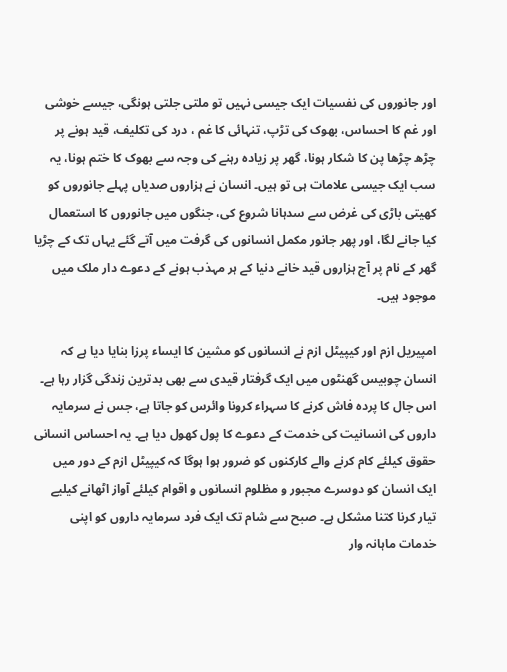اور جانوروں کی نفسیات ایک جیسی نہیں تو ملتی جلتی ہونگی، جیسے خوشی اور غم کا احساس، بھوک کی تڑپ، تنہائی کا غم ، درد کی تکلیف، قید ہونے پر چڑھ چڑھا پن کا شکار ہونا، گھر پر زیادہ رہنے کی وجہ سے بھوک کا ختم ہونا، یہ سب ایک جیسی علامات ہی تو ہیں۔ انسان نے ہزاروں صدیاں پہلے جانوروں کو کھیتی باڑی کی غرض سے سدہانا شروع کی، جنگوں میں جانوروں کا استعمال کیا جانے لگا، اور پھر جانور مکمل انسانوں کی گرفت میں آتے گئے یہاں تک کے چڑیا گھر کے نام پر آج ہزاروں قید خانے دنیا کے ہر مہذب ہونے کے دعوے دار ملک میں موجود ہیں۔

امپیریل ازم اور کیپیٹل ازم نے انسانوں کو مشین کا ایساء پرزا بنایا دیا ہے کہ انسان چوبیس گھنٹوں میں ایک گرفتار قیدی سے بھی بدترین زندگی گزار رہا ہے۔ اس جال کا پردہ فاش کرنے کا سہراء کرونا وائرس کو جاتا ہے، جس نے سرمایہ داروں کی انسانیت کی خدمت کے دعوے کا پول کھول دیا ہے۔ یہ احساس انسانی حقوق کیلئے کام کرنے والے کارکنوں کو ضرور ہوا ہوگا کہ کیپیٹل ازم کے دور میں ایک انسان کو دوسرے مجبور و مظلوم انسانوں و اقوام کیلئے آواز اٹھانے کیلیے تیار کرنا کتنا مشکل ہے۔ صبح سے شام تک ایک فرد سرمایہ داروں کو اپنی خدمات ماہانہ وار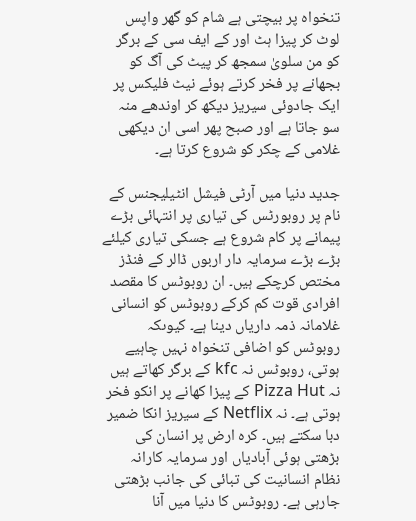تنخواہ پر بیچتی ہے شام کو گھر واپس لوٹ کر پیزا ہٹ اور کے ایف سی کے برگر کو من سلویٰ سمجھ کر پیٹ کی آگ کو بجھانے پر فخر کرتے ہوئے نیٹ فلیکس پر ایک جادوئی سیریز دیکھ کر اوندھے منہ سو جاتا ہے اور صبح پھر اسی ان دیکھی غلامی کے چکر کو شروع کرتا ہے۔

جدید دنیا میں آرٹی فیشل انٹیلیجنس کے نام پر روبورٹس کی تیاری پر انتہائی بڑے پیمانے پر کام شروع ہے جسکی تیاری کیلئے بڑے بڑے سرمایہ دار اربوں ڈالر کے فنڈز مختص کرچکے ہیں۔ ان روبوٹس کا مقصد افرادی قوت کم کرکے روبوٹس کو انسانی غلامانہ ذمہ داریاں دینا ہے۔ کیوںکہ روبوٹس کو اضافی تنخواہ نہیں چاہیے ہوتی، روبوٹس نہ kfc کے برگر کھاتے ہیں نہ Pizza Hut کے پیزا کھانے پر انکو فخر ہوتی ہے۔ نہ Netflix کے سیریز انکا ضمیر دبا سکتے ہیں۔ کرہ ارض پر انسان کی بڑھتی ہوئی آبادیاں اور سرمایہ کارانہ نظام انسانیت کی تبائی کی جانب بڑھتی جارہی ہے۔ روبوٹس کا دنیا میں آنا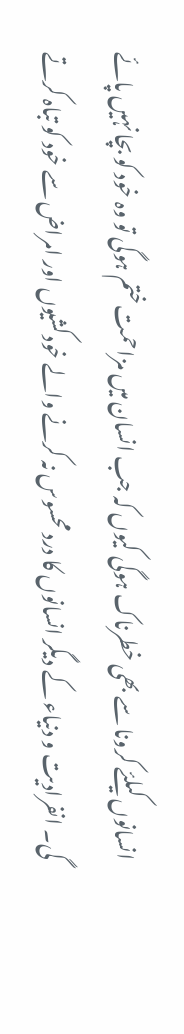انسانوں کیلئے کرونا سے بھی خطرناک ہوگی کیوں کہ جب انسان میں مزاحمت ختم ہوگی تو وہ خود کو بچا نہیں پائے گی۔ انفرادیت و دنیاء کے دیگر انسانوں کا درد محسوس نہ کرنے والے خودکشیوں اور امراض سے خود کو تباہ کرتے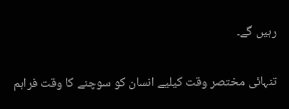رہیں گے۔

تنہائی مختصر وقت کیلیے انسان کو سوچنے کا وقت فراہم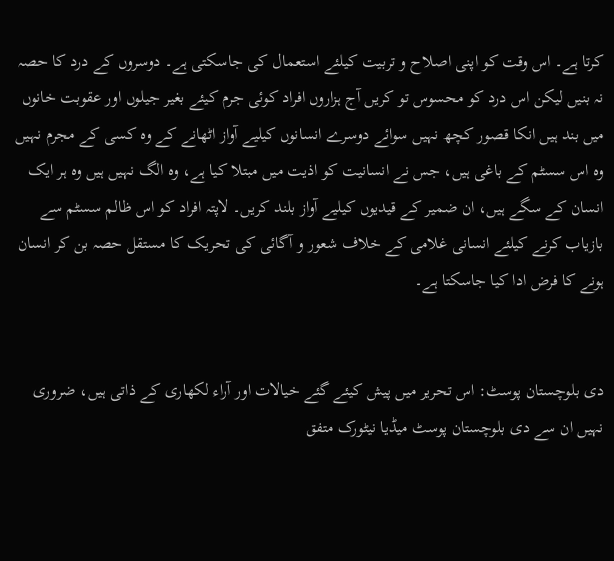کرتا ہے۔ اس وقت کو اپنی اصلاح و تربیت کیلئے استعمال کی جاسکتی ہے۔ دوسروں کے درد کا حصہ نہ بنیں لیکن اس درد کو محسوس تو کریں آج ہزاروں افراد کوئی جرم کیئے بغیر جیلوں اور عقوبت خانوں میں بند ہیں انکا قصور کچھ نہیں سوائے دوسرے انسانوں کیلیے آواز اٹھانے کے وہ کسی کے مجرم نہیں وہ اس سسٹم کے باغی ہیں، جس نے انسانیت کو اذیت میں مبتلا کیا ہے، وہ الگ نہیں ہیں وہ ہر ایک انسان کے سگے ہیں، ان ضمیر کے قیدیوں کیلیے آواز بلند کریں۔ لاپتہ افراد کو اس ظالم سسٹم سے بازیاب کرنے کیلئے انسانی غلامی کے خلاف شعور و آگائی کی تحریک کا مستقل حصہ بن کر انسان ہونے کا فرض ادا کیا جاسکتا ہے۔


دی بلوچستان پوسٹ: اس تحریر میں پیش کیئے گئے خیالات اور آراء لکھاری کے ذاتی ہیں، ضروری نہیں ان سے دی بلوچستان پوسٹ میڈیا نیٹورک متفق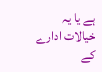ہے یا یہ خیالات ادارے کے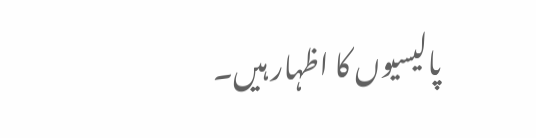پالیسیوں کا اظہار ہیں۔